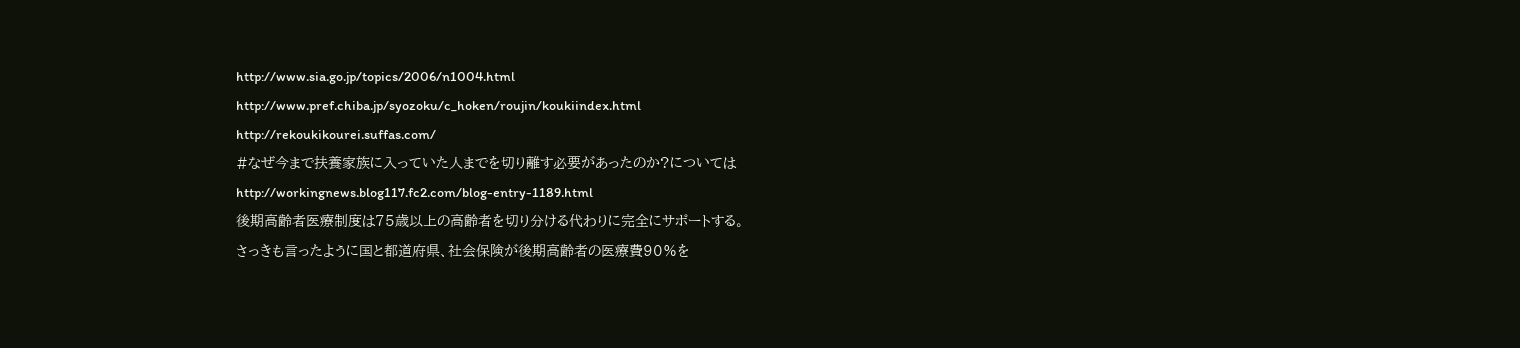http://www.sia.go.jp/topics/2006/n1004.html
http://www.pref.chiba.jp/syozoku/c_hoken/roujin/koukiindex.html
http://rekoukikourei.suffas.com/
#なぜ今まで扶養家族に入っていた人までを切り離す必要があったのか?については
http://workingnews.blog117.fc2.com/blog-entry-1189.html
後期高齢者医療制度は75歳以上の高齢者を切り分ける代わりに完全にサポートする。
さっきも言ったように国と都道府県、社会保険が後期高齢者の医療費90%を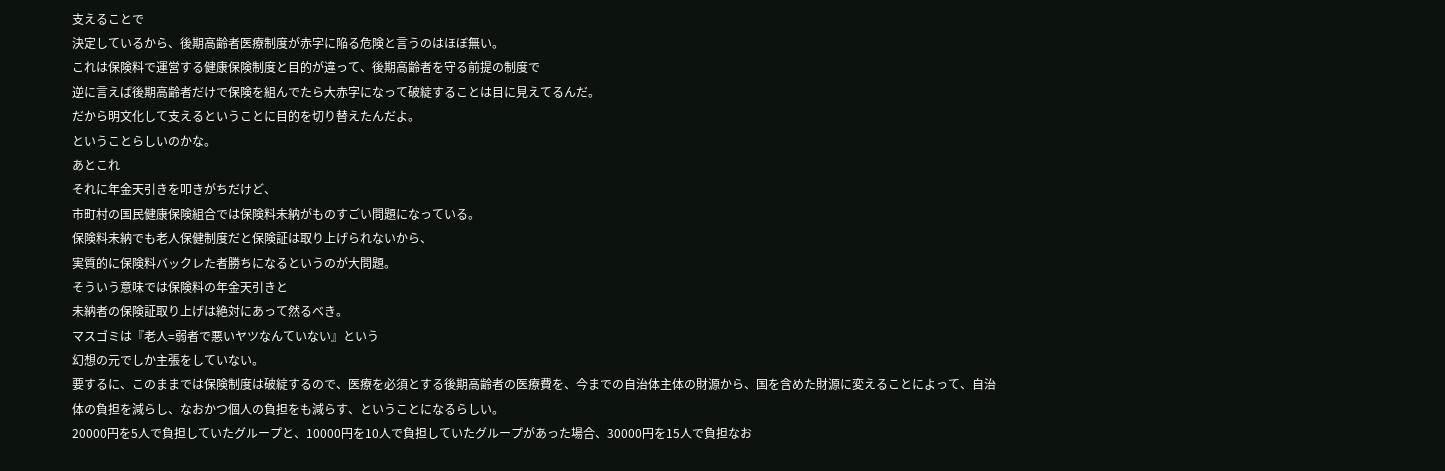支えることで
決定しているから、後期高齢者医療制度が赤字に陥る危険と言うのはほぼ無い。
これは保険料で運営する健康保険制度と目的が違って、後期高齢者を守る前提の制度で
逆に言えば後期高齢者だけで保険を組んでたら大赤字になって破綻することは目に見えてるんだ。
だから明文化して支えるということに目的を切り替えたんだよ。
ということらしいのかな。
あとこれ
それに年金天引きを叩きがちだけど、
市町村の国民健康保険組合では保険料未納がものすごい問題になっている。
保険料未納でも老人保健制度だと保険証は取り上げられないから、
実質的に保険料バックレた者勝ちになるというのが大問題。
そういう意味では保険料の年金天引きと
未納者の保険証取り上げは絶対にあって然るべき。
マスゴミは『老人=弱者で悪いヤツなんていない』という
幻想の元でしか主張をしていない。
要するに、このままでは保険制度は破綻するので、医療を必須とする後期高齢者の医療費を、今までの自治体主体の財源から、国を含めた財源に変えることによって、自治体の負担を減らし、なおかつ個人の負担をも減らす、ということになるらしい。
20000円を5人で負担していたグループと、10000円を10人で負担していたグループがあった場合、30000円を15人で負担なお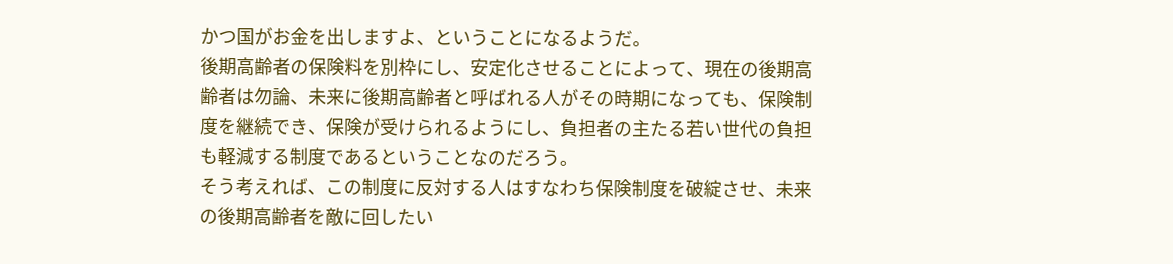かつ国がお金を出しますよ、ということになるようだ。
後期高齢者の保険料を別枠にし、安定化させることによって、現在の後期高齢者は勿論、未来に後期高齢者と呼ばれる人がその時期になっても、保険制度を継続でき、保険が受けられるようにし、負担者の主たる若い世代の負担も軽減する制度であるということなのだろう。
そう考えれば、この制度に反対する人はすなわち保険制度を破綻させ、未来の後期高齢者を敵に回したい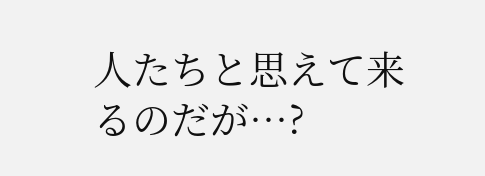人たちと思えて来るのだが…?